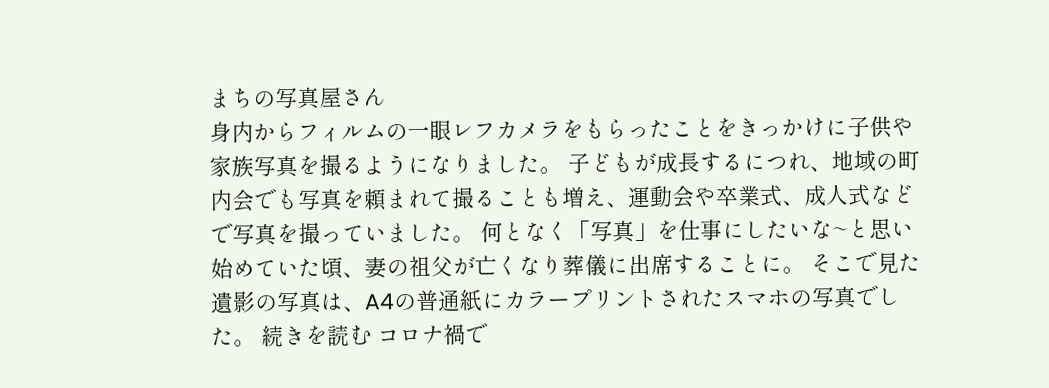まちの写真屋さん
身内からフィルムの一眼レフカメラをもらったことをきっかけに子供や家族写真を撮るようになりました。 子どもが成長するにつれ、地域の町内会でも写真を頼まれて撮ることも増え、運動会や卒業式、成人式などで写真を撮っていました。 何となく「写真」を仕事にしたいな~と思い始めていた頃、妻の祖父が亡くなり葬儀に出席することに。 そこで見た遺影の写真は、A4の普通紙にカラープリントされたスマホの写真でした。 続きを読む コロナ禍で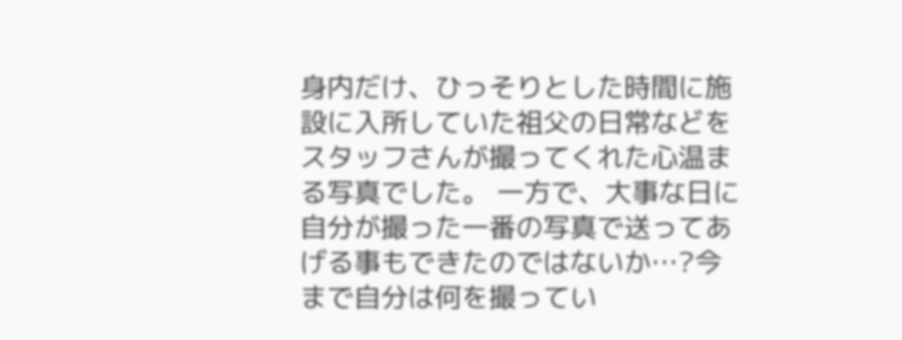身内だけ、ひっそりとした時間に施設に入所していた祖父の日常などをスタッフさんが撮ってくれた心温まる写真でした。 一方で、大事な日に自分が撮った一番の写真で送ってあげる事もできたのではないか…?今まで自分は何を撮ってい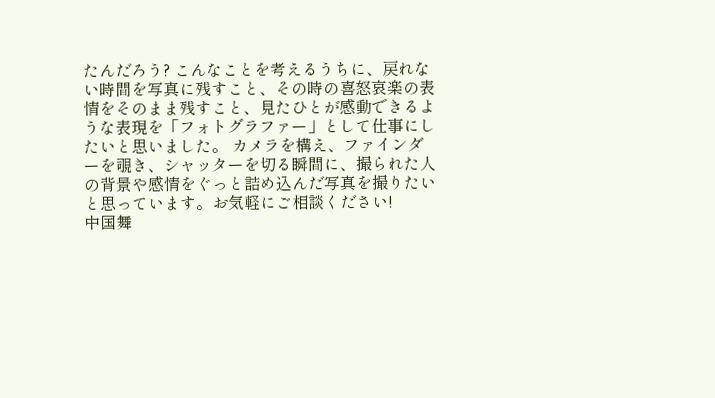たんだろう? こんなことを考えるうちに、戻れない時間を写真に残すこと、その時の喜怒哀楽の表情をそのまま残すこと、見たひとが感動できるような表現を「フォトグラファー」として仕事にしたいと思いました。 カメラを構え、ファインダーを覗き、シャッターを切る瞬間に、撮られた人の背景や感情をぐっと詰め込んだ写真を撮りたいと思っています。お気軽にご相談ください!
中国舞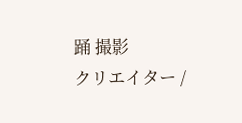踊 撮影
クリエイター /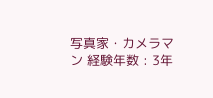写真家・カメラマン 経験年数 : 3年